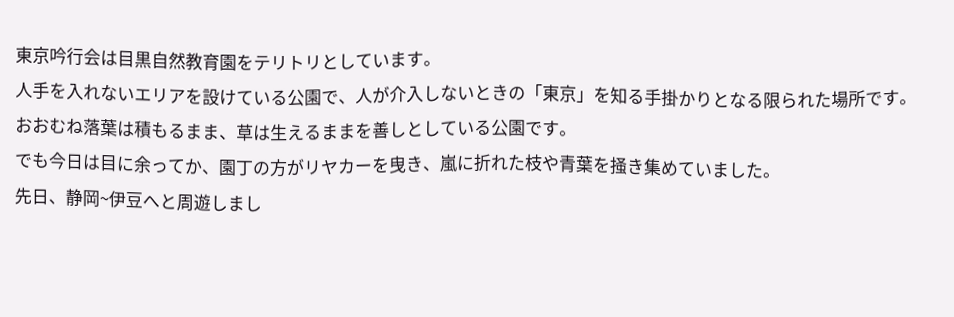東京吟行会は目黒自然教育園をテリトリとしています。
人手を入れないエリアを設けている公園で、人が介入しないときの「東京」を知る手掛かりとなる限られた場所です。
おおむね落葉は積もるまま、草は生えるままを善しとしている公園です。
でも今日は目に余ってか、園丁の方がリヤカーを曳き、嵐に折れた枝や青葉を掻き集めていました。
先日、静岡~伊豆へと周遊しまし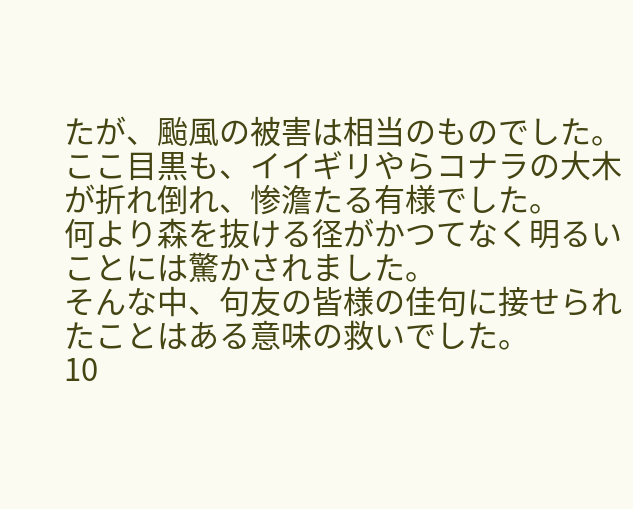たが、颱風の被害は相当のものでした。ここ目黒も、イイギリやらコナラの大木が折れ倒れ、惨澹たる有様でした。
何より森を抜ける径がかつてなく明るいことには驚かされました。
そんな中、句友の皆様の佳句に接せられたことはある意味の救いでした。
10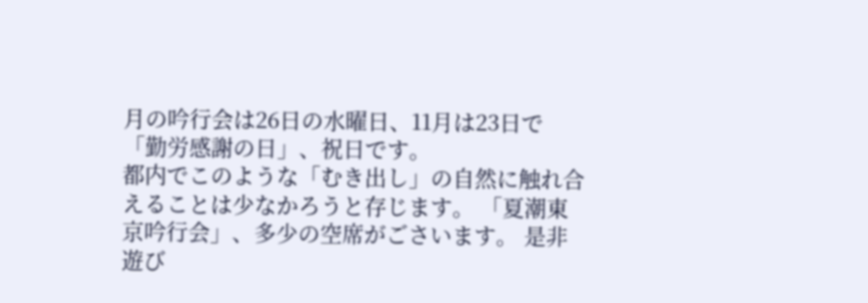月の吟行会は26日の水曜日、11月は23日で「勤労感謝の日」、祝日です。
都内でこのような「むき出し」の自然に触れ合えることは少なかろうと存じます。 「夏潮東京吟行会」、多少の空席がごさいます。 是非遊び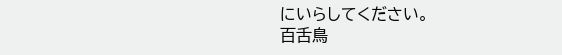にいらしてください。
百舌鳥